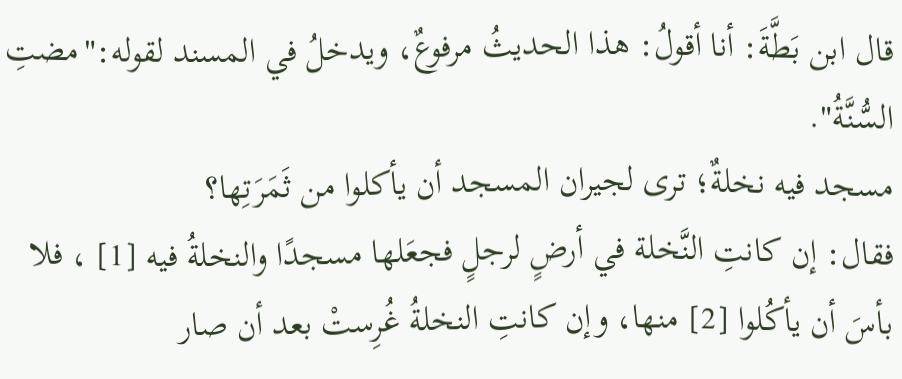قال ابن بَطَّةَ: أنا أقولُ: هذا الحديثُ مرفوعٌ، ويدخلُ في المسند لقوله:"مضتِ السُّنَّةُ".
مسجد فيه نخلةٌ؛ ترى لجيران المسجد أن يأكلوا من ثَمَرَتِها؟
فقال: إن كانتِ النَّخلة في أرضٍ لرجلٍ فجعَلها مسجدًا والنخلةُ فيه [1] ، فلا بأسَ أن يأكُلوا [2] منها، وإن كانتِ النخلةُ غُرِستْ بعد أن صار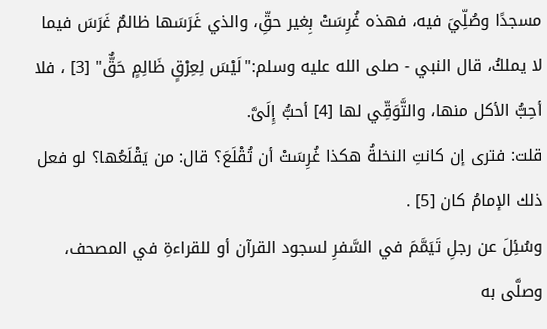مسجدًا وصُلِّيَ فيه، فهذه غُرِسَتْ بِغير حقِّ، والذي غَرَسَها ظالمٌ غَرَسَ فيما لا يملكُ، قال النبي - صلى الله عليه وسلم:"لَيْسَ لِعِرْقٍ ظَالِمٍ حَقٌّ" [3] ، فلا أحِبُّ الأكل منها، والتَّوَقِّي لها [4] أحبُّ إِلَىَّ.
قلت: فترى إن كانتِ النخلةُ هكذا غُرِسَتْ أن تُقْلَعَ؟ قال: من يَقْلَعُها؟ لو فعل ذلك الإمامُ كان [5] .
وسُئِلَ عن رجلِ تَيَمَّمَ في السَّفرِ لسجود القرآن أو للقراءةِ في المصحف، وصلَّى به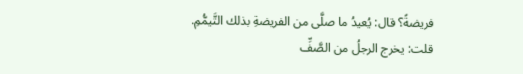فريضةً؟ قال: يُعيدُ ما صلَّى من الفريضةِ بذلك التَّيمُّمِ.
قلت: يخرج الرجلُ من الصَّفِّ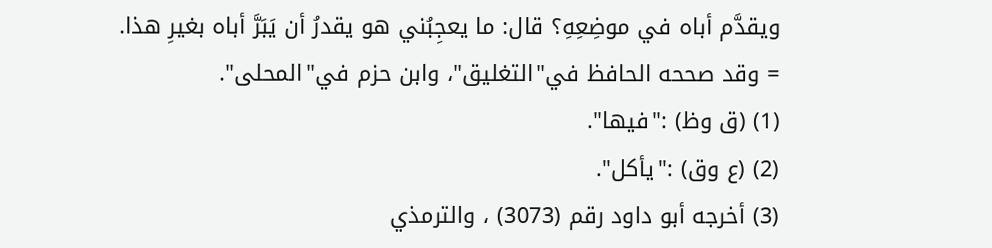ويقدَّم أباه في موضِعِهِ؟ قال: ما يعجِبُني هو يقدرُ أن يَبَرَّ أباه بغيرِ هذا.
= وقد صححه الحافظ في"التغليق"، وابن حزم في"المحلى".
(1) (ق وظ) :"فيها".
(2) (ع وق) :"يأكل".
(3) أخرجه أبو داود رقم (3073) ، والترمذي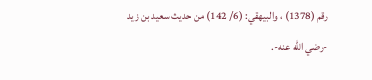رقم (1378) ، والبيهقي: (6/ 142) من حديث سعيد بن زيد -رضي الله عنه-.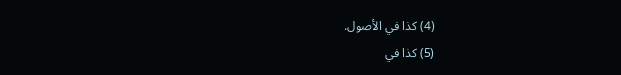(4) كذا في الأصول.
(5) كذا في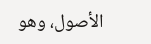الأصول، وهو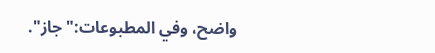واضح، وفي المطبوعات:"جاز".